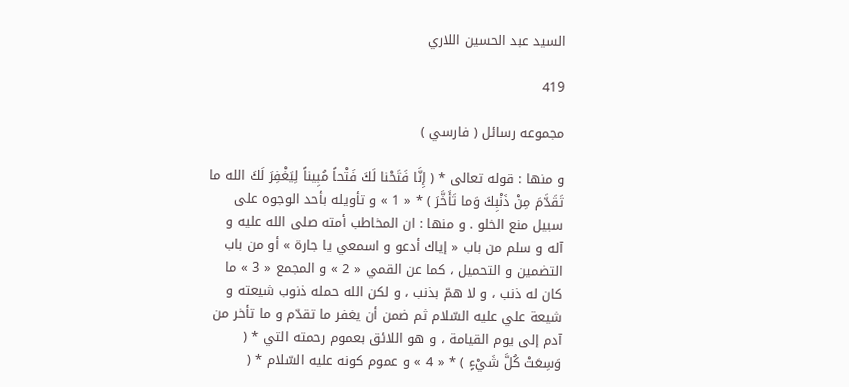السيد عبد الحسين اللاري

419

مجموعه رسائل ( فارسي )

و منها : قوله تعالى * ( إِنَّا فَتَحْنا لَكَ فَتْحاً مُبِيناً لِيَغْفِرَ لَكَ الله ما تَقَدَّمَ مِنْ ذَنْبِكَ وَما تَأَخَّرَ ) * « 1 » و تأويله بأحد الوجوه على سبيل منع الخلو . و منها : ان المخاطب أمته صلى الله عليه و آله و سلم من باب « إياك أدعو و اسمعي يا جارة » أو من باب التضمين و التحميل ، كما عن القمي « 2 » و المجمع « 3 » ما كان له ذنب ، و لا همّ بذنب ، و لكن الله حمله ذنوب شيعته و شيعة علي عليه السّلام ثم ضمن أن يغفر ما تقدّم و ما تأخر من آدم إلى يوم القيامة ، و هو اللائق بعموم رحمته التي * ( وَسِعَتْ كُلَّ شَيْءٍ ) * « 4 » و عموم كونه عليه السّلام * (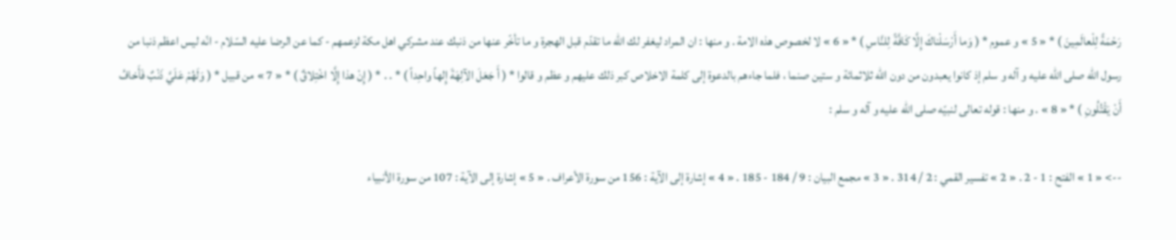رَحْمَةً لِلْعالَمِينَ ) * « 5 » و عموم * ( وَما أَرْسَلْناكَ إِلَّا كَافَّةً لِلنَّاسِ ) * « 6 » لا لخصوص هذه الامة . و منها : ان المراد ليغفر لك الله ما تقدّم قبل الهجرة و ما تأخّر عنها من ذنبك عند مشركي اهل مكة لزعمهم - كما عن الرضا عليه السّلام - انّه ليس اعظم ذنبا من رسول الله صلى الله عليه و آله و سلم إذ كانوا يعبدون من دون الله ثلاثمائة و ستين صنما ، فلما جاءهم بالدعوة إلى كلمة الاخلاص كبر ذلك عليهم و عظم و قالوا * ( أَ جَعَلَ الآلِهَةَ إِلهاً واحِداً ) * . . * ( إِنْ هذا إِلَّا اخْتِلاقٌ ) * « 7 » من قبيل * ( وَلَهُمْ عَلَيَّ ذَنْبٌ فَأَخافُ أَنْ يَقْتُلُونِ ) * « 8 » . و منها : قوله تعالى لنبيّه صلى الله عليه و آله و سلم :

--> « 1 » الفتح : 1 - 2 . « 2 » تفسير القمي : 2 / 314 . « 3 » مجمع البيان : 9 / 184 - 185 . « 4 » إشارة إلى الآية : 156 من سورة الأعراف . « 5 » إشارة إلى الآية : 107 من سورة الأنبياء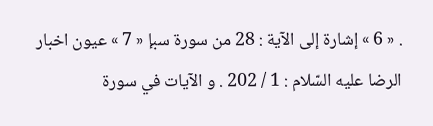. « 6 » إشارة إلى الآية : 28 من سورة سبإ « 7 » عيون اخبار الرضا عليه السّلام : 1 / 202 . و الآيات في سورة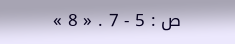ص : 5 - 7 . « 8 »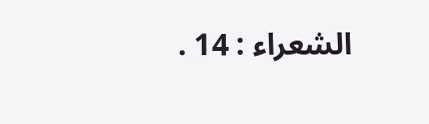الشعراء : 14 .